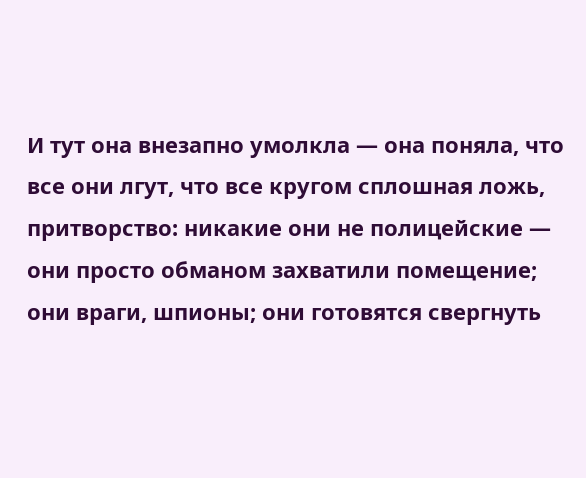И тут она внезапно умолкла — она поняла, что все они лгут, что все кругом сплошная ложь, притворство: никакие они не полицейские — они просто обманом захватили помещение; они враги, шпионы; они готовятся свергнуть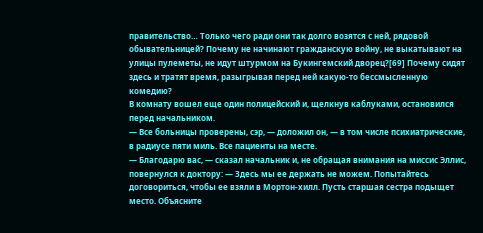правительство… Только чего ради они так долго возятся с ней, рядовой обывательницей? Почему не начинают гражданскую войну, не выкатывают на улицы пулеметы, не идут штурмом на Букингемский дворец?[69] Почему сидят здесь и тратят время, разыгрывая перед ней какую-то бессмысленную комедию?
В комнату вошел еще один полицейский и, щелкнув каблуками, остановился перед начальником.
— Все больницы проверены, сэр, — доложил он, — в том числе психиатрические, в радиусе пяти миль. Все пациенты на месте.
— Благодарю вас, — сказал начальник и, не обращая внимания на миссис Эллис, повернулся к доктору: — Здесь мы ее держать не можем. Попытайтесь договориться, чтобы ее взяли в Мортон-хилл. Пусть старшая сестра подыщет место. Объясните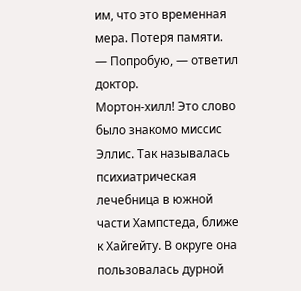им, что это временная мера. Потеря памяти.
— Попробую, — ответил доктор.
Мортон-хилл! Это слово было знакомо миссис Эллис. Так называлась психиатрическая лечебница в южной части Хампстеда, ближе к Хайгейту. В округе она пользовалась дурной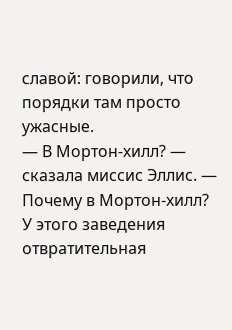славой: говорили, что порядки там просто ужасные.
— В Мортон-хилл? — сказала миссис Эллис. — Почему в Мортон-хилл? У этого заведения отвратительная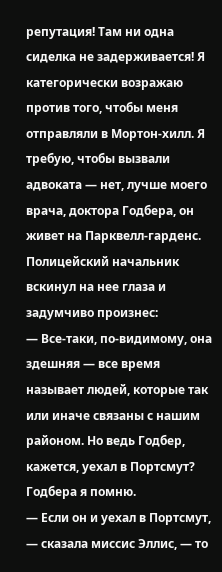репутация! Там ни одна сиделка не задерживается! Я категорически возражаю против того, чтобы меня отправляли в Мортон-хилл. Я требую, чтобы вызвали адвоката — нет, лучше моего врача, доктора Годбера, он живет на Парквелл-гарденс.
Полицейский начальник вскинул на нее глаза и задумчиво произнес:
— Все-таки, по-видимому, она здешняя — все время называет людей, которые так или иначе связаны с нашим районом. Но ведь Годбер, кажется, уехал в Портсмут? Годбера я помню.
— Если он и уехал в Портсмут, — сказала миссис Эллис, — то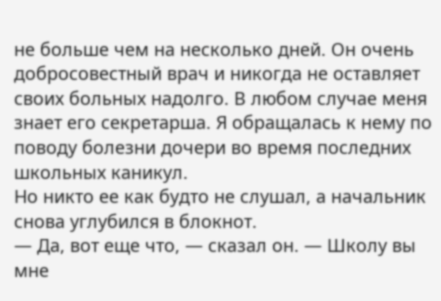не больше чем на несколько дней. Он очень добросовестный врач и никогда не оставляет своих больных надолго. В любом случае меня знает его секретарша. Я обращалась к нему по поводу болезни дочери во время последних школьных каникул.
Но никто ее как будто не слушал, а начальник снова углубился в блокнот.
— Да, вот еще что, — сказал он. — Школу вы мне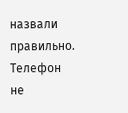назвали правильно. Телефон не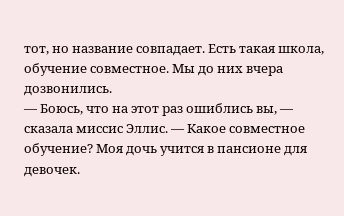тот, но название совпадает. Есть такая школа, обучение совместное. Мы до них вчера дозвонились.
— Боюсь, что на этот раз ошиблись вы, — сказала миссис Эллис. — Какое совместное обучение? Моя дочь учится в пансионе для девочек.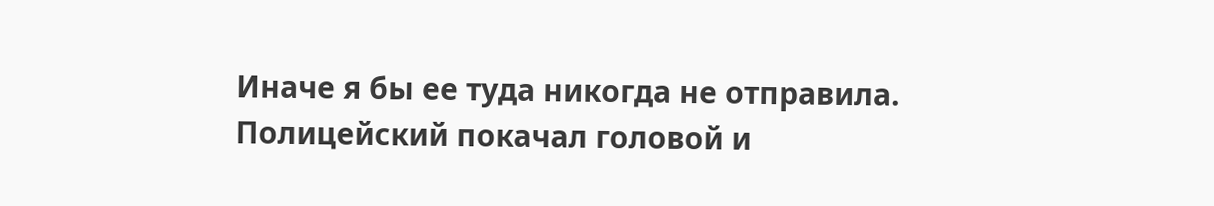Иначе я бы ее туда никогда не отправила.
Полицейский покачал головой и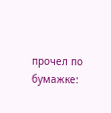прочел по бумажке: